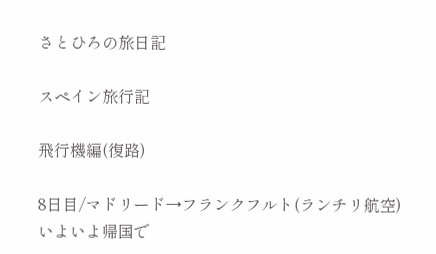さとひろの旅日記

スペイン旅行記

飛行機編(復路)

8日目/マドリード→フランクフルト(ランチリ航空)
いよいよ帰国で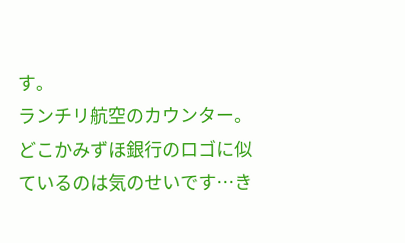す。
ランチリ航空のカウンター。どこかみずほ銀行のロゴに似ているのは気のせいです…き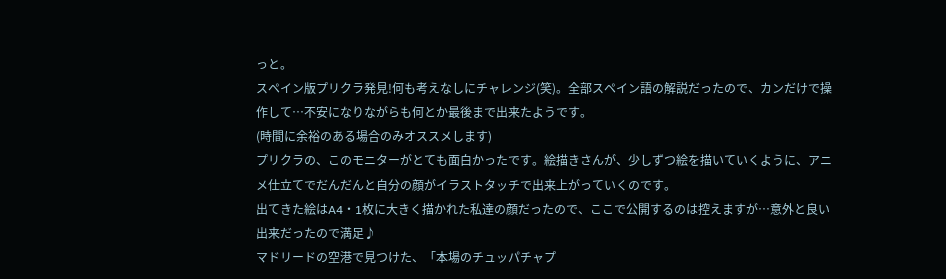っと。
スペイン版プリクラ発見!何も考えなしにチャレンジ(笑)。全部スペイン語の解説だったので、カンだけで操作して…不安になりながらも何とか最後まで出来たようです。
(時間に余裕のある場合のみオススメします)
プリクラの、このモニターがとても面白かったです。絵描きさんが、少しずつ絵を描いていくように、アニメ仕立てでだんだんと自分の顔がイラストタッチで出来上がっていくのです。
出てきた絵はA4・1枚に大きく描かれた私達の顔だったので、ここで公開するのは控えますが…意外と良い出来だったので満足♪
マドリードの空港で見つけた、「本場のチュッパチャプ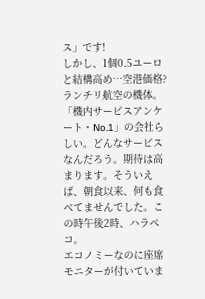ス」です!
しかし、1個0.5ユーロと結構高め…空港価格?
ランチリ航空の機体。
「機内サービスアンケート・No.1」の会社らしい。どんなサービスなんだろう。期待は高まります。そういえば、朝食以来、何も食べてませんでした。この時午後2時、ハラペコ。
エコノミーなのに座席モニターが付いていま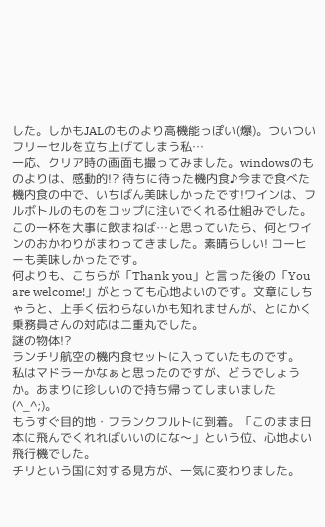した。しかもJALのものより高機能っぽい(爆)。ついついフリーセルを立ち上げてしまう私…
一応、クリア時の画面も撮ってみました。windowsのものよりは、感動的!? 待ちに待った機内食♪今まで食べた機内食の中で、いちばん美味しかったです!ワインは、フルボトルのものをコップに注いでくれる仕組みでした。この一杯を大事に飲まねば…と思っていたら、何とワインのおかわりがまわってきました。素晴らしい! コーヒーも美味しかったです。
何よりも、こちらが「Thank you」と言った後の「You are welcome!」がとっても心地よいのです。文章にしちゃうと、上手く伝わらないかも知れませんが、とにかく乗務員さんの対応は二重丸でした。
謎の物体!?
ランチリ航空の機内食セットに入っていたものです。
私はマドラーかなぁと思ったのですが、どうでしょうか。あまりに珍しいので持ち帰ってしまいました(^_^;)。
もうすぐ目的地・フランクフルトに到着。「このまま日本に飛んでくれればいいのにな〜」という位、心地よい飛行機でした。
チリという国に対する見方が、一気に変わりました。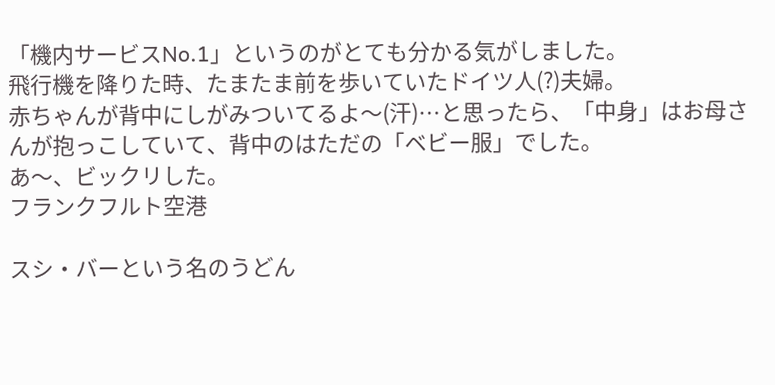「機内サービスNo.1」というのがとても分かる気がしました。
飛行機を降りた時、たまたま前を歩いていたドイツ人(?)夫婦。
赤ちゃんが背中にしがみついてるよ〜(汗)…と思ったら、「中身」はお母さんが抱っこしていて、背中のはただの「ベビー服」でした。
あ〜、ビックリした。
フランクフルト空港

スシ・バーという名のうどん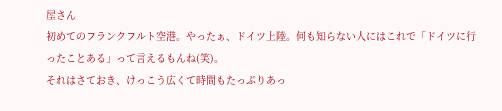屋さん
初めてのフランクフルト空港。やったぁ、ドイツ上陸。何も知らない人にはこれで「ドイツに行ったことある」って言えるもんね(笑)。
それはさておき、けっこう広くて時間もたっぷりあっ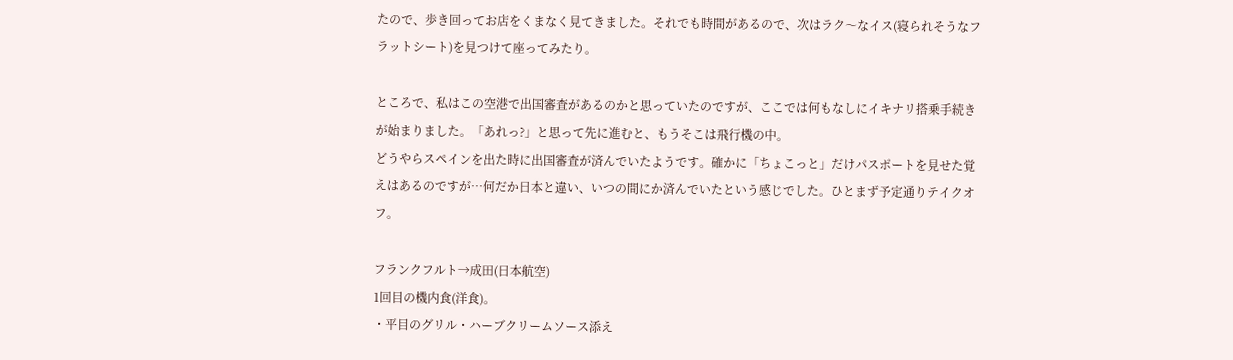たので、歩き回ってお店をくまなく見てきました。それでも時間があるので、次はラク〜なイス(寝られそうなフラットシート)を見つけて座ってみたり。

ところで、私はこの空港で出国審査があるのかと思っていたのですが、ここでは何もなしにイキナリ搭乗手続きが始まりました。「あれっ?」と思って先に進むと、もうそこは飛行機の中。
どうやらスペインを出た時に出国審査が済んでいたようです。確かに「ちょこっと」だけパスポートを見せた覚えはあるのですが…何だか日本と違い、いつの間にか済んでいたという感じでした。ひとまず予定通りテイクオフ。

フランクフルト→成田(日本航空)
1回目の機内食(洋食)。
・平目のグリル・ハーブクリームソース添え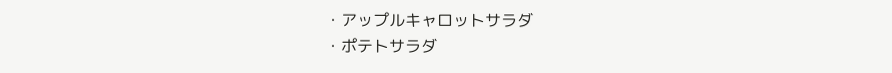・アップルキャロットサラダ
・ポテトサラダ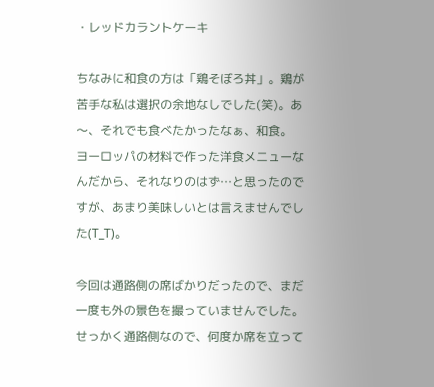・レッドカラントケーキ

ちなみに和食の方は「鶏そぼろ丼」。鶏が苦手な私は選択の余地なしでした(笑)。あ〜、それでも食べたかったなぁ、和食。
ヨーロッパの材料で作った洋食メニューなんだから、それなりのはず…と思ったのですが、あまり美味しいとは言えませんでした(T_T)。

今回は通路側の席ばかりだったので、まだ一度も外の景色を撮っていませんでした。
せっかく通路側なので、何度か席を立って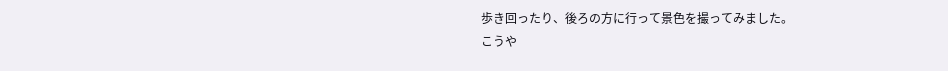歩き回ったり、後ろの方に行って景色を撮ってみました。
こうや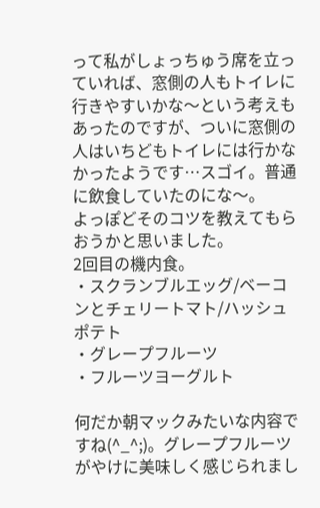って私がしょっちゅう席を立っていれば、窓側の人もトイレに行きやすいかな〜という考えもあったのですが、ついに窓側の人はいちどもトイレには行かなかったようです…スゴイ。普通に飲食していたのにな〜。
よっぽどそのコツを教えてもらおうかと思いました。
2回目の機内食。
・スクランブルエッグ/ベーコンとチェリートマト/ハッシュポテト
・グレープフルーツ
・フルーツヨーグルト

何だか朝マックみたいな内容ですね(^_^;)。グレープフルーツがやけに美味しく感じられまし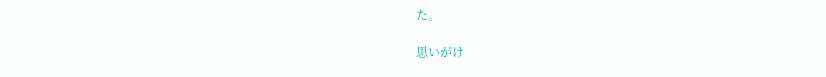た。

思いがけ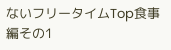ないフリータイムTop食事編その1